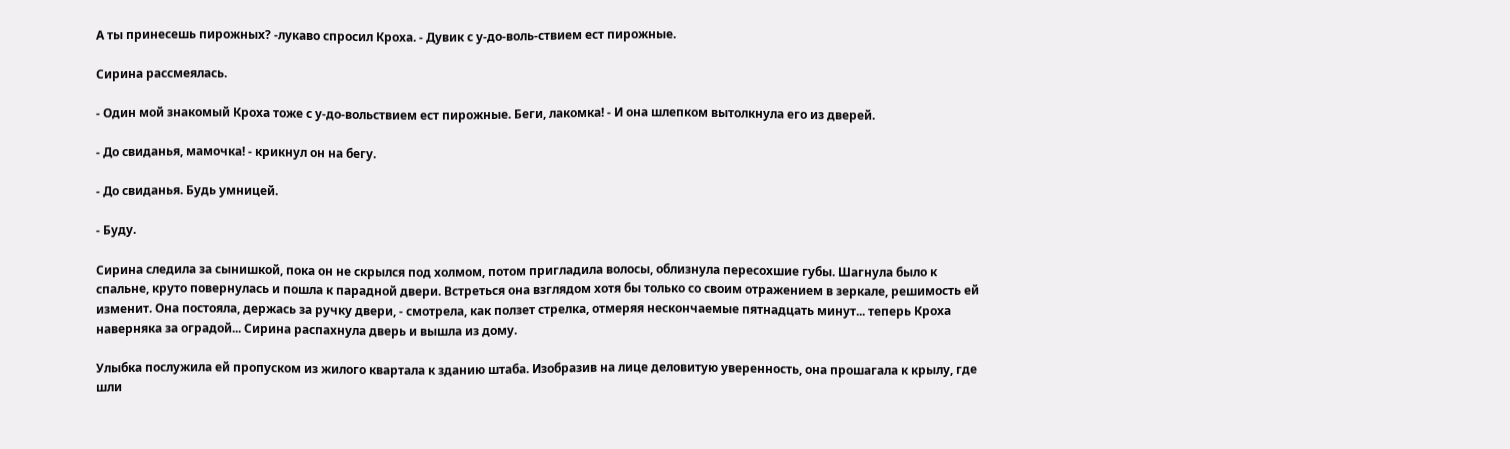А ты принесешь пирожных? -лукаво спросил Кроха. - Дувик с у-до-воль-ствием ест пирожные.

Сирина рассмеялась.

- Один мой знакомый Кроха тоже с у-до-вольствием ест пирожные. Беги, лакомка! - И она шлепком вытолкнула его из дверей.

- До свиданья, мамочка! - крикнул он на бегу.

- До свиданья. Будь умницей.

- Буду.

Сирина следила за сынишкой, пока он не скрылся под холмом, потом пригладила волосы, облизнула пересохшие губы. Шагнула было к спальне, круто повернулась и пошла к парадной двери. Встреться она взглядом хотя бы только со своим отражением в зеркале, решимость ей изменит. Она постояла, держась за ручку двери, - смотрела, как ползет стрелка, отмеряя нескончаемые пятнадцать минут... теперь Кроха наверняка за оградой... Сирина распахнула дверь и вышла из дому.

Улыбка послужила ей пропуском из жилого квартала к зданию штаба. Изобразив на лице деловитую уверенность, она прошагала к крылу, где шли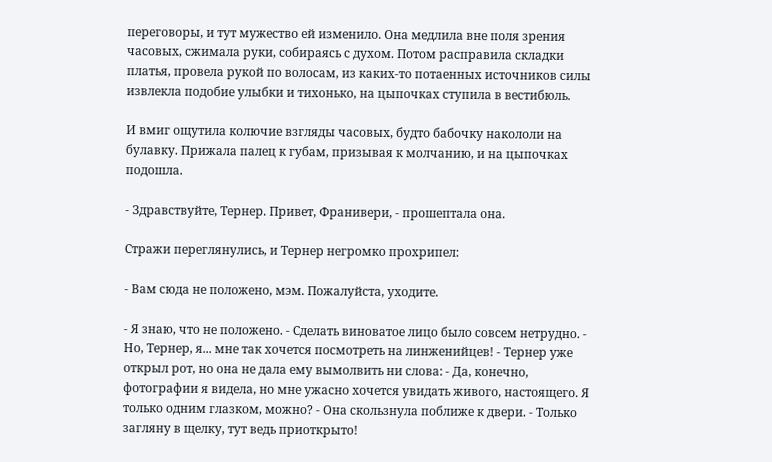переговоры, и тут мужество ей изменило. Она медлила вне поля зрения часовых, сжимала руки, собираясь с духом. Потом расправила складки платья, провела рукой по волосам, из каких-то потаенных источников силы извлекла подобие улыбки и тихонько, на цыпочках ступила в вестибюль.

И вмиг ощутила колючие взгляды часовых, будто бабочку накололи на булавку. Прижала палец к губам, призывая к молчанию, и на цыпочках подошла.

- Здравствуйте, Тернер. Привет, Франивери, - прошептала она.

Стражи переглянулись, и Тернер негромко прохрипел:

- Вам сюда не положено, мэм. Пожалуйста, уходите.

- Я знаю, что не положено. - Сделать виноватое лицо было совсем нетрудно. - Но, Тернер, я... мне так хочется посмотреть на линженийцев! - Тернер уже открыл рот, но она не дала ему вымолвить ни слова: - Да, конечно, фотографии я видела, но мне ужасно хочется увидать живого, настоящего. Я только одним глазком, можно? - Она скользнула поближе к двери. - Только загляну в щелку, тут ведь приоткрыто!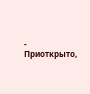- Приоткрыто,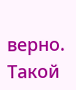верно. Такой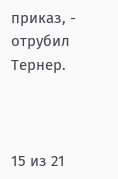приказ, - отрубил Тернер.



15 из 21